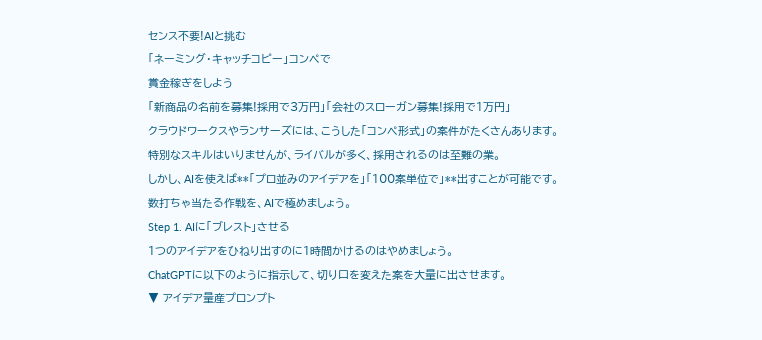センス不要!AIと挑む
「ネーミング・キャッチコピー」コンペで
賞金稼ぎをしよう
「新商品の名前を募集!採用で3万円」「会社のスローガン募集!採用で1万円」
クラウドワークスやランサーズには、こうした「コンペ形式」の案件がたくさんあります。
特別なスキルはいりませんが、ライバルが多く、採用されるのは至難の業。
しかし、AIを使えば**「プロ並みのアイデアを」「100案単位で」**出すことが可能です。
数打ちゃ当たる作戦を、AIで極めましょう。
Step 1. AIに「ブレスト」させる
1つのアイデアをひねり出すのに1時間かけるのはやめましょう。
ChatGPTに以下のように指示して、切り口を変えた案を大量に出させます。
▼ アイデア量産プロンプト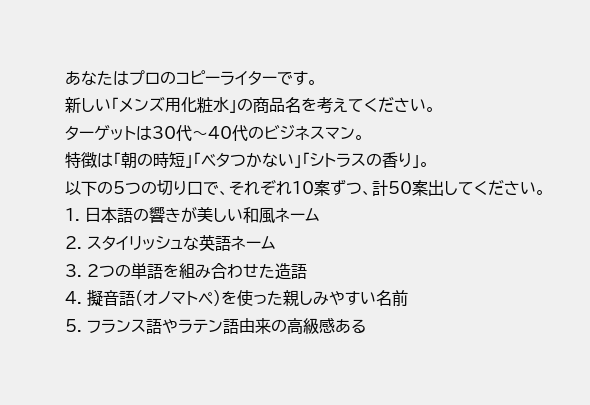あなたはプロのコピーライターです。
新しい「メンズ用化粧水」の商品名を考えてください。
ターゲットは30代〜40代のビジネスマン。
特徴は「朝の時短」「ベタつかない」「シトラスの香り」。
以下の5つの切り口で、それぞれ10案ずつ、計50案出してください。
1. 日本語の響きが美しい和風ネーム
2. スタイリッシュな英語ネーム
3. 2つの単語を組み合わせた造語
4. 擬音語(オノマトペ)を使った親しみやすい名前
5. フランス語やラテン語由来の高級感ある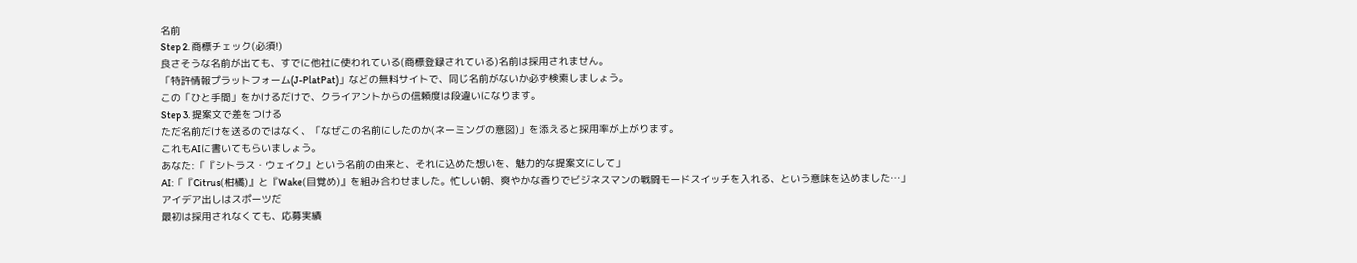名前
Step 2. 商標チェック(必須!)
良さそうな名前が出ても、すでに他社に使われている(商標登録されている)名前は採用されません。
「特許情報プラットフォーム(J-PlatPat)」などの無料サイトで、同じ名前がないか必ず検索しましょう。
この「ひと手間」をかけるだけで、クライアントからの信頼度は段違いになります。
Step 3. 提案文で差をつける
ただ名前だけを送るのではなく、「なぜこの名前にしたのか(ネーミングの意図)」を添えると採用率が上がります。
これもAIに書いてもらいましょう。
あなた:「『シトラス・ウェイク』という名前の由来と、それに込めた想いを、魅力的な提案文にして」
AI:「『Citrus(柑橘)』と『Wake(目覚め)』を組み合わせました。忙しい朝、爽やかな香りでビジネスマンの戦闘モードスイッチを入れる、という意味を込めました…」
アイデア出しはスポーツだ
最初は採用されなくても、応募実績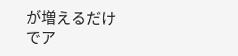が増えるだけでア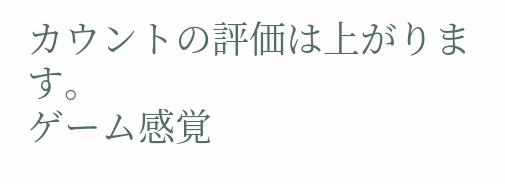カウントの評価は上がります。
ゲーム感覚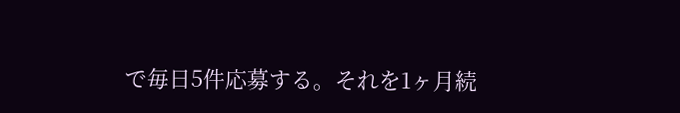で毎日5件応募する。それを1ヶ月続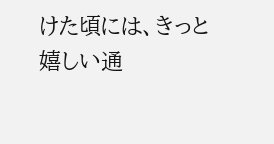けた頃には、きっと嬉しい通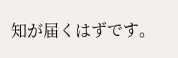知が届くはずです。